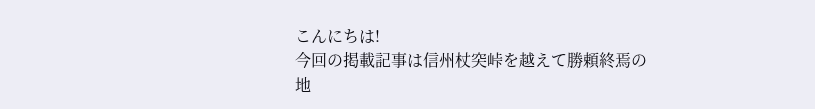こんにちは!
今回の掲載記事は信州杖突峠を越えて勝頼終焉の地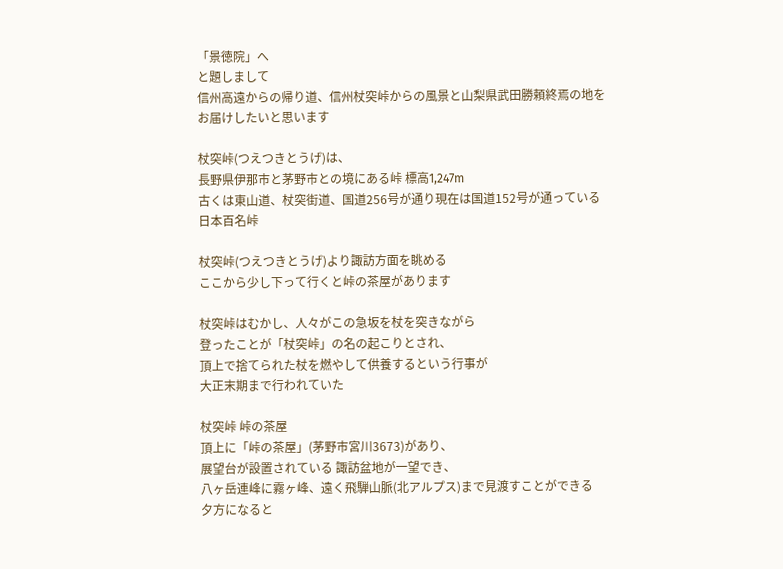「景徳院」へ
と題しまして
信州高遠からの帰り道、信州杖突峠からの風景と山梨県武田勝頼終焉の地を
お届けしたいと思います

杖突峠(つえつきとうげ)は、
長野県伊那市と茅野市との境にある峠 標高1,247m
古くは東山道、杖突街道、国道256号が通り現在は国道152号が通っている
日本百名峠

杖突峠(つえつきとうげ)より諏訪方面を眺める
ここから少し下って行くと峠の茶屋があります

杖突峠はむかし、人々がこの急坂を杖を突きながら
登ったことが「杖突峠」の名の起こりとされ、
頂上で捨てられた杖を燃やして供養するという行事が
大正末期まで行われていた

杖突峠 峠の茶屋
頂上に「峠の茶屋」(茅野市宮川3673)があり、
展望台が設置されている 諏訪盆地が一望でき、
八ヶ岳連峰に霧ヶ峰、遠く飛騨山脈(北アルプス)まで見渡すことができる
夕方になると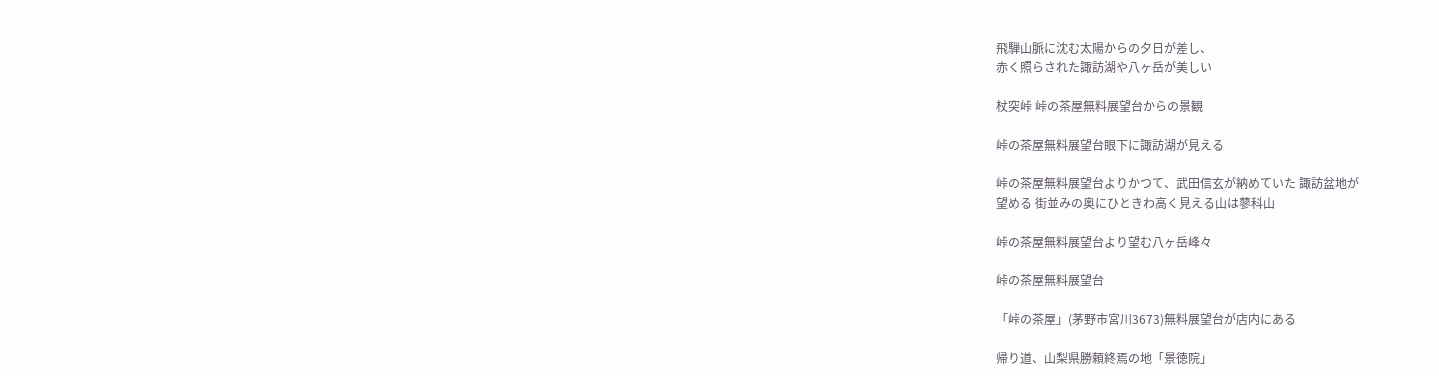飛騨山脈に沈む太陽からの夕日が差し、
赤く照らされた諏訪湖や八ヶ岳が美しい

杖突峠 峠の茶屋無料展望台からの景観

峠の茶屋無料展望台眼下に諏訪湖が見える

峠の茶屋無料展望台よりかつて、武田信玄が納めていた 諏訪盆地が
望める 街並みの奥にひときわ高く見える山は蓼科山

峠の茶屋無料展望台より望む八ヶ岳峰々

峠の茶屋無料展望台

「峠の茶屋」(茅野市宮川3673)無料展望台が店内にある

帰り道、山梨県勝頼終焉の地「景徳院」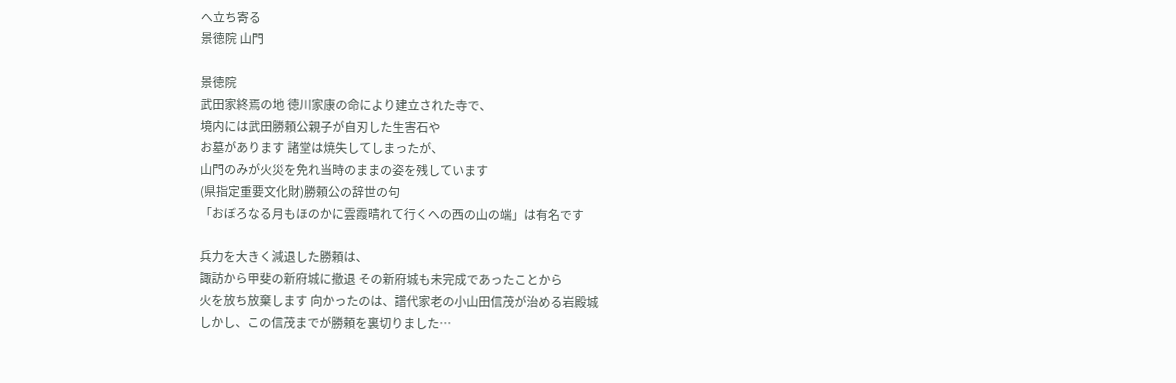へ立ち寄る
景徳院 山門

景徳院
武田家終焉の地 徳川家康の命により建立された寺で、
境内には武田勝頼公親子が自刃した生害石や
お墓があります 諸堂は焼失してしまったが、
山門のみが火災を免れ当時のままの姿を残しています
(県指定重要文化財)勝頼公の辞世の句
「おぼろなる月もほのかに雲霞晴れて行くへの西の山の端」は有名です

兵力を大きく減退した勝頼は、
諏訪から甲斐の新府城に撤退 その新府城も未完成であったことから
火を放ち放棄します 向かったのは、譜代家老の小山田信茂が治める岩殿城
しかし、この信茂までが勝頼を裏切りました…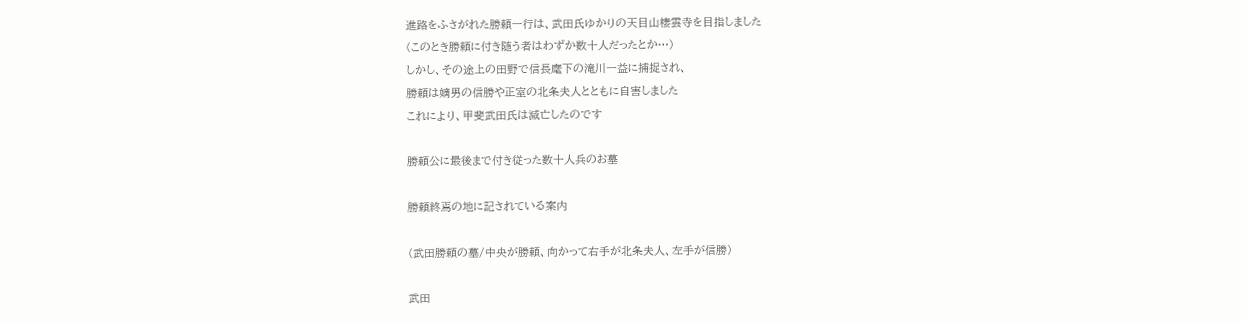進路をふさがれた勝頼一行は、武田氏ゆかりの天目山棲雲寺を目指しました
(このとき勝頼に付き随う者はわずか数十人だったとか…)
しかし、その途上の田野で信長麾下の滝川一益に捕捉され、
勝頼は嫡男の信勝や正室の北条夫人とともに自害しました
これにより、甲斐武田氏は滅亡したのです

勝頼公に最後まで付き従った数十人兵のお墓

勝頼終焉の地に記されている案内

(武田勝頼の墓/中央が勝頼、向かって右手が北条夫人、左手が信勝)

武田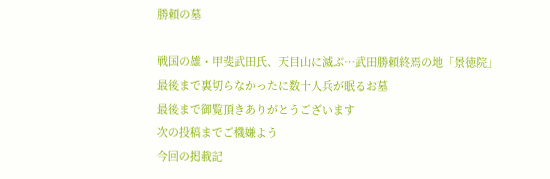勝頼の墓

戦国の雄・甲斐武田氏、天目山に滅ぶ…武田勝頼終焉の地「景徳院」
最後まで裏切らなかったに数十人兵が眠るお墓
最後まで御覧頂きありがとうございます
次の投稿までご機嫌よう
今回の掲載記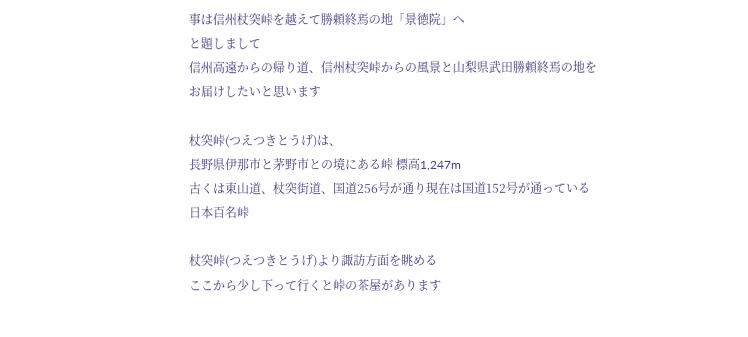事は信州杖突峠を越えて勝頼終焉の地「景徳院」へ
と題しまして
信州高遠からの帰り道、信州杖突峠からの風景と山梨県武田勝頼終焉の地を
お届けしたいと思います

杖突峠(つえつきとうげ)は、
長野県伊那市と茅野市との境にある峠 標高1,247m
古くは東山道、杖突街道、国道256号が通り現在は国道152号が通っている
日本百名峠

杖突峠(つえつきとうげ)より諏訪方面を眺める
ここから少し下って行くと峠の茶屋があります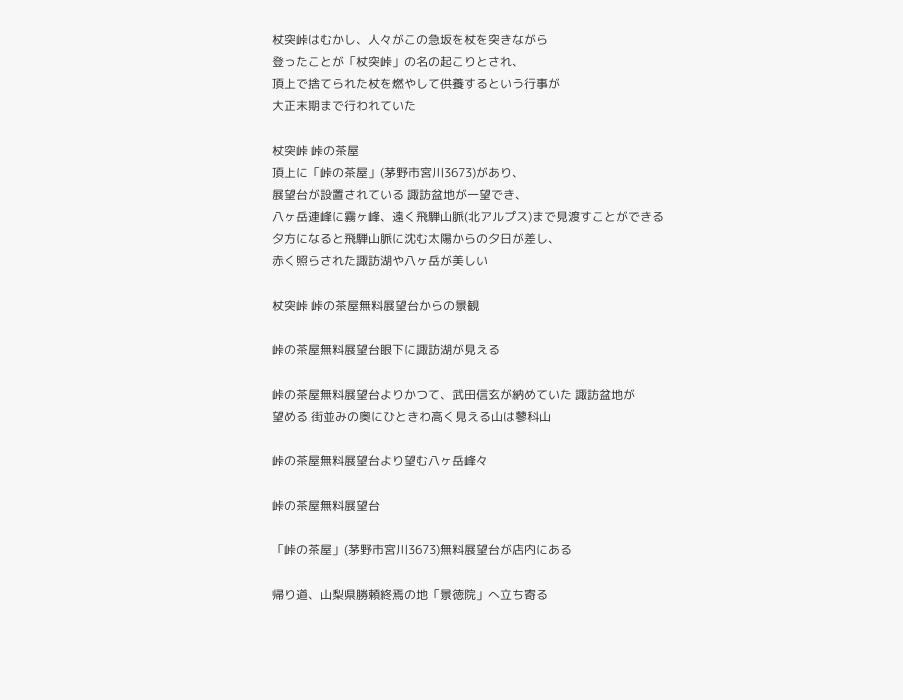杖突峠はむかし、人々がこの急坂を杖を突きながら
登ったことが「杖突峠」の名の起こりとされ、
頂上で捨てられた杖を燃やして供養するという行事が
大正末期まで行われていた

杖突峠 峠の茶屋
頂上に「峠の茶屋」(茅野市宮川3673)があり、
展望台が設置されている 諏訪盆地が一望でき、
八ヶ岳連峰に霧ヶ峰、遠く飛騨山脈(北アルプス)まで見渡すことができる
夕方になると飛騨山脈に沈む太陽からの夕日が差し、
赤く照らされた諏訪湖や八ヶ岳が美しい

杖突峠 峠の茶屋無料展望台からの景観

峠の茶屋無料展望台眼下に諏訪湖が見える

峠の茶屋無料展望台よりかつて、武田信玄が納めていた 諏訪盆地が
望める 街並みの奥にひときわ高く見える山は蓼科山

峠の茶屋無料展望台より望む八ヶ岳峰々

峠の茶屋無料展望台

「峠の茶屋」(茅野市宮川3673)無料展望台が店内にある

帰り道、山梨県勝頼終焉の地「景徳院」へ立ち寄る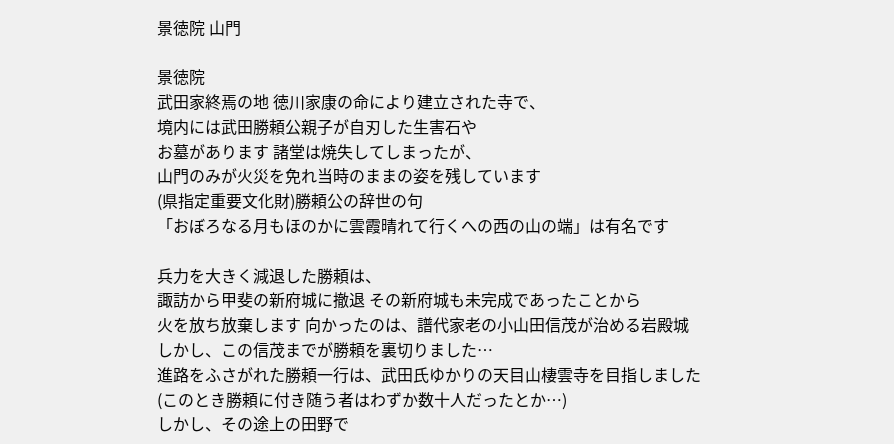景徳院 山門

景徳院
武田家終焉の地 徳川家康の命により建立された寺で、
境内には武田勝頼公親子が自刃した生害石や
お墓があります 諸堂は焼失してしまったが、
山門のみが火災を免れ当時のままの姿を残しています
(県指定重要文化財)勝頼公の辞世の句
「おぼろなる月もほのかに雲霞晴れて行くへの西の山の端」は有名です

兵力を大きく減退した勝頼は、
諏訪から甲斐の新府城に撤退 その新府城も未完成であったことから
火を放ち放棄します 向かったのは、譜代家老の小山田信茂が治める岩殿城
しかし、この信茂までが勝頼を裏切りました…
進路をふさがれた勝頼一行は、武田氏ゆかりの天目山棲雲寺を目指しました
(このとき勝頼に付き随う者はわずか数十人だったとか…)
しかし、その途上の田野で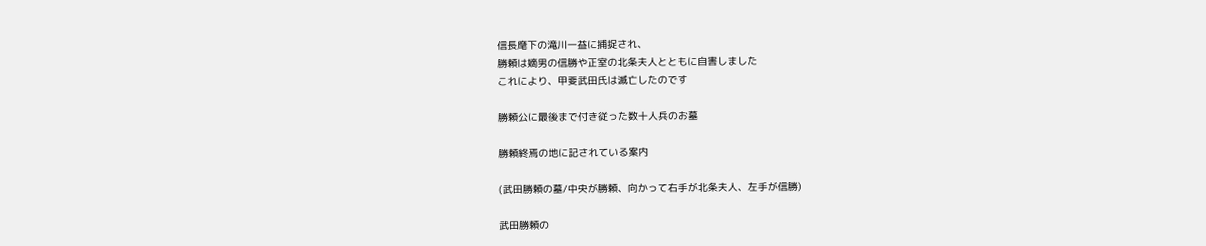信長麾下の滝川一益に捕捉され、
勝頼は嫡男の信勝や正室の北条夫人とともに自害しました
これにより、甲斐武田氏は滅亡したのです

勝頼公に最後まで付き従った数十人兵のお墓

勝頼終焉の地に記されている案内

(武田勝頼の墓/中央が勝頼、向かって右手が北条夫人、左手が信勝)

武田勝頼の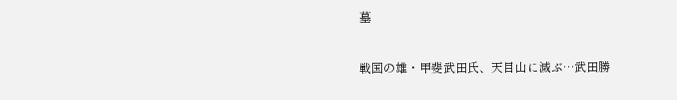墓

戦国の雄・甲斐武田氏、天目山に滅ぶ…武田勝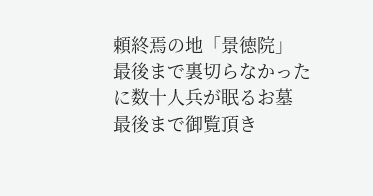頼終焉の地「景徳院」
最後まで裏切らなかったに数十人兵が眠るお墓
最後まで御覧頂き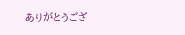ありがとうござ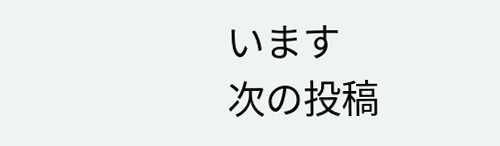います
次の投稿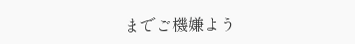までご機嫌よう